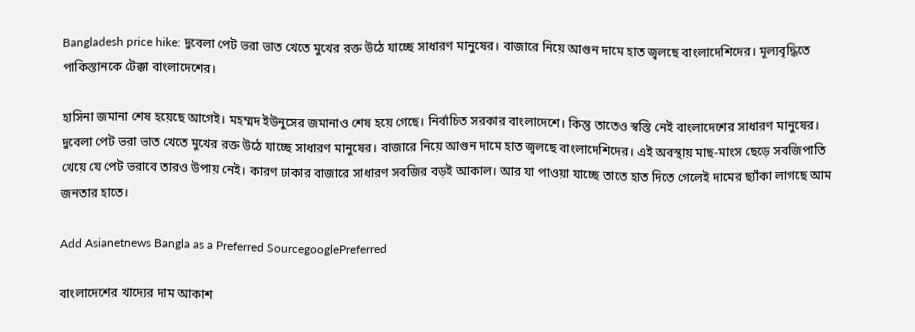Bangladesh price hike: দুবেলা পেট ভরা ভাত খেতে মুখের রক্ত উঠে যাচ্ছে সাধারণ মানুষের। বাজারে নিয়ে আগুন দামে হাত জ্বলছে বাংলাদেশিদের। মূল্যবৃদ্ধিতে পাকিস্তানকে টেক্কা বাংলাদেশের।

হাসিনা জমানা শেষ হয়েছে আগেই। মহম্মদ ইউনুসের জমানাও শেষ হয়ে গেছে। নির্বাচিত সরকার বাংলাদেশে। কিন্তু তাতেও স্বস্তি নেই বাংলাদেশের সাধারণ মানুষের। দুবেলা পেট ভরা ভাত খেতে মুখের রক্ত উঠে যাচ্ছে সাধারণ মানুষের। বাজারে নিয়ে আগুন দামে হাত জ্বলছে বাংলাদেশিদের। এই অবস্থায় মাছ-মাংস ছেড়ে সবজিপাতি খেয়ে যে পেট ভরাবে তারও উপায় নেই। কারণ ঢাকার বাজারে সাধারণ সবজির বড়ই আকাল। আর যা পাওয়া যাচ্ছে তাতে হাত দিতে গেলেই দামের ছ্যাঁকা লাগছে আম জনতার হাতে।

Add Asianetnews Bangla as a Preferred SourcegooglePreferred

বাংলাদেশের খাদ্যের দাম আকাশ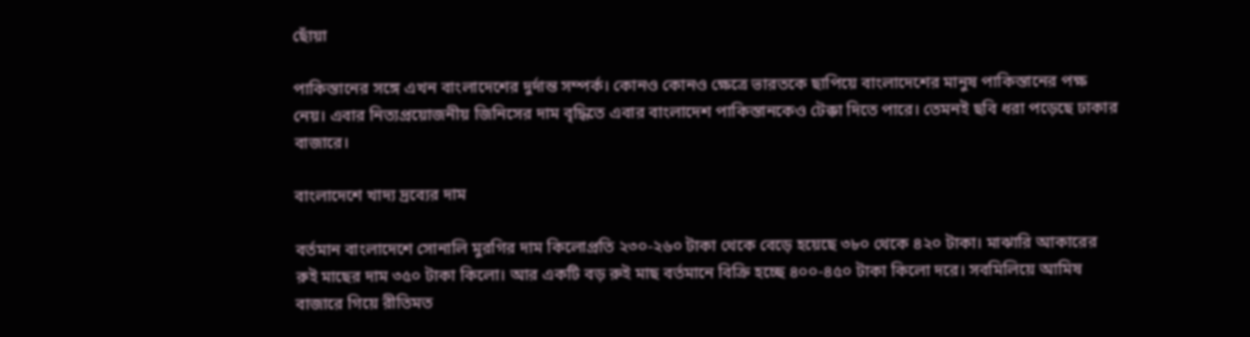ছোঁয়া

পাকিস্তানের সঙ্গে এখন বাংলাদেশের দুর্দান্ত সম্পর্ক। কোনও কোনও ক্ষেত্রে ভারতকে ছাপিয়ে বাংলাদেশের মানুষ পাকিস্তানের পক্ষ নেয়। এবার নিত্যপ্রয়োজনীয় জিনিসের দাম বৃদ্ধিতে এবার বাংলাদেশ পাকিস্তানকেও টেক্কা দিতে পারে। তেমনই ছবি ধরা পড়েছে ঢাকার বাজারে।

বাংলাদেশে খাদ্য দ্রব্যের দাম

বর্তমান বাংলাদেশে সোনালি মুরগির দাম কিলোপ্রতি ২৩০-২৬০ টাকা থেকে বেড়ে হয়েছে ৩৮০ থেকে ৪২০ টাকা। মাঝারি আকারের রুই মাছের দাম ৩৫০ টাকা কিলো। আর একটি বড় রুই মাছ বর্তমানে বিক্রি হচ্ছে ৪০০-৪৫০ টাকা কিলো দরে। সবমিলিয়ে আমিষ বাজারে গিয়ে রীতিমত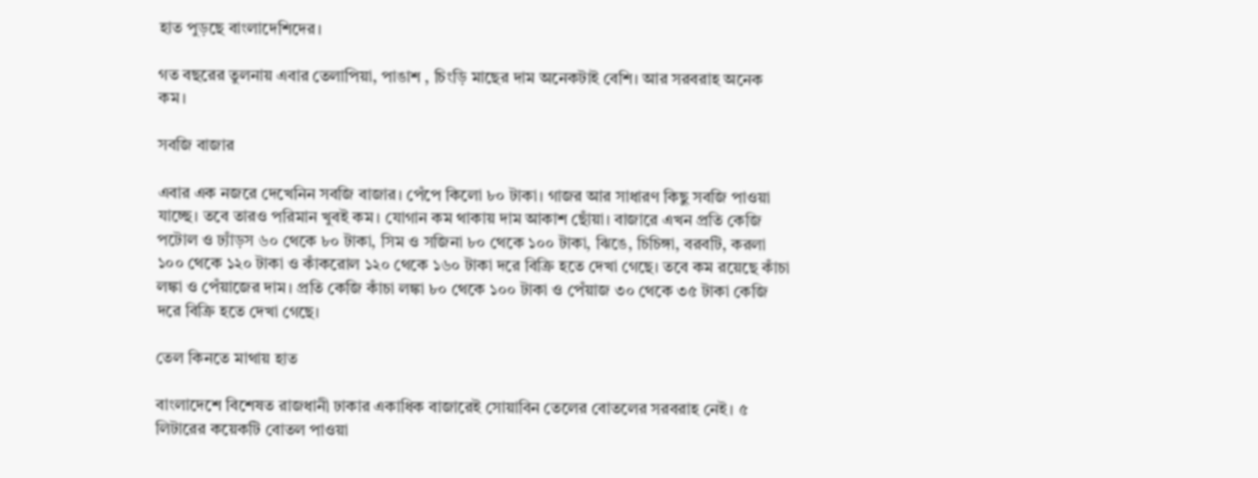হাত পুড়ছে বাংলাদেশিদের।

গত বছরের তুলনায় এবার তেলাপিয়া, পাঙাশ , চিংড়ি মাছের দাম অনেকটাই বেশি। আর সরবরাহ অনেক কম।

সবজি বাজার

এবার এক নজরে দেখেনিন সবজি বাজার। পেঁপে কিলো ৮০ টাকা। গাজর আর সাধারণ কিছু সবজি পাওয়া যাচ্ছে। তবে তারও পরিমান খুবই কম। যোগান কম থাকায় দাম আকাশ ছোঁয়া। বাজারে এখন প্রতি কেজি পটোল ও ঢ্যাঁড়স ৬০ থেকে ৮০ টাকা, সিম ও সজিনা ৮০ থেকে ১০০ টাকা, ঝিঙে, চিচিঙ্গা, বরবটি, করলা ১০০ থেকে ১২০ টাকা ও কাঁকরোল ১২০ থেকে ১৬০ টাকা দরে বিক্রি হতে দেখা গেছে। তবে কম রয়েছে কাঁচা লঙ্কা ও পেঁয়াজের দাম। প্রতি কেজি কাঁচা লঙ্কা ৮০ থেকে ১০০ টাকা ও পেঁয়াজ ৩০ থেকে ৩৫ টাকা কেজি দরে বিক্রি হতে দেখা গেছে।

তেল কিনতে মাথায় হাত

বাংলাদেশে বিশেষত রাজধানী ঢাকার একাধিক বাজারেই সোয়াবিন তেলের বোতলের সরবরাহ নেই। ৫ লিটারের কয়েকটি বোতল পাওয়া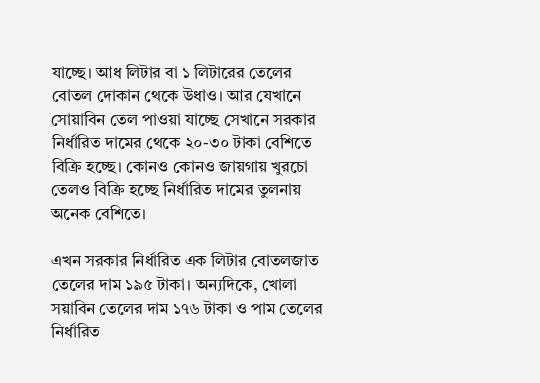যাচ্ছে। আধ লিটার বা ১ লিটারের তেলের বোতল দোকান থেকে উধাও। আর যেখানে সোয়াবিন তেল পাওয়া যাচ্ছে সেখানে সরকার নির্ধারিত দামের থেকে ২০-৩০ টাকা বেশিতে বিক্রি হচ্ছে। কোনও কোনও জায়গায় খুরচো তেলও বিক্রি হচ্ছে নির্ধারিত দামের তুলনায় অনেক বেশিতে।

এখন সরকার নির্ধারিত এক লিটার বোতলজাত তেলের দাম ১৯৫ টাকা। অন্যদিকে, খোলা সয়াবিন তেলের দাম ১৭৬ টাকা ও পাম তেলের নির্ধারিত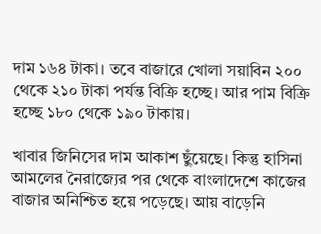দাম ১৬৪ টাকা। তবে বাজারে খোলা সয়াবিন ২০০ থেকে ২১০ টাকা পর্যন্ত বিক্রি হচ্ছে। আর পাম বিক্রি হচ্ছে ১৮০ থেকে ১৯০ টাকায়।

খাবার জিনিসের দাম আকাশ ছুঁয়েছে। কিন্তু হাসিনা আমলের নৈরাজ্যের পর থেকে বাংলাদেশে কাজের বাজার অনিশ্চিত হয়ে পড়েছে। আয় বাড়েনি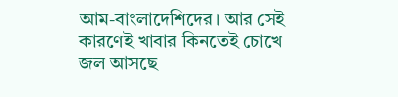আম-বাংলাদেশিদের। আর সেই কারণেই খাবার কিনতেই চোখে জল আসছে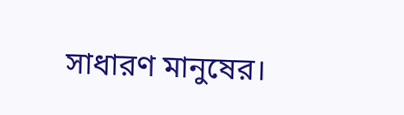সাধারণ মানুষের।